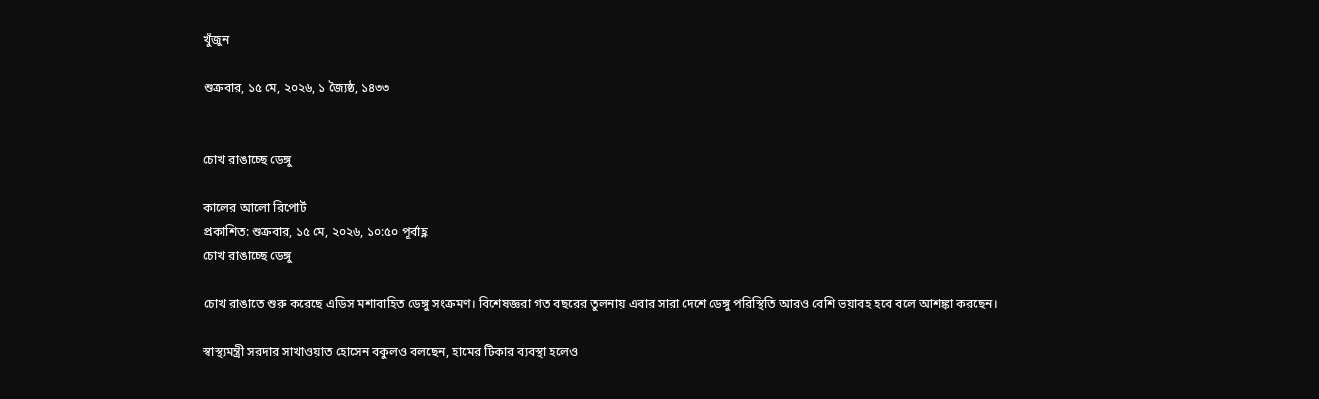খুঁজুন

শুক্রবার, ১৫ মে, ২০২৬, ১ জ্যৈষ্ঠ, ১৪৩৩


চোখ রাঙাচ্ছে ডেঙ্গু

কালের আলো রিপোর্ট
প্রকাশিত: শুক্রবার, ১৫ মে, ২০২৬, ১০:৫০ পূর্বাহ্ণ
চোখ রাঙাচ্ছে ডেঙ্গু

চোখ রাঙাতে শুরু করেছে এডিস মশাবাহিত ডেঙ্গু সংক্রমণ। বিশেষজ্ঞরা গত বছরের তুলনায় এবার সারা দেশে ডেঙ্গু পরিস্থিতি আরও বেশি ভয়াবহ হবে বলে আশঙ্কা করছেন।

স্বাস্থ্যমন্ত্রী সরদার সাখাওয়াত হোসেন বকুলও বলছেন, হামের টিকার ব্যবস্থা হলেও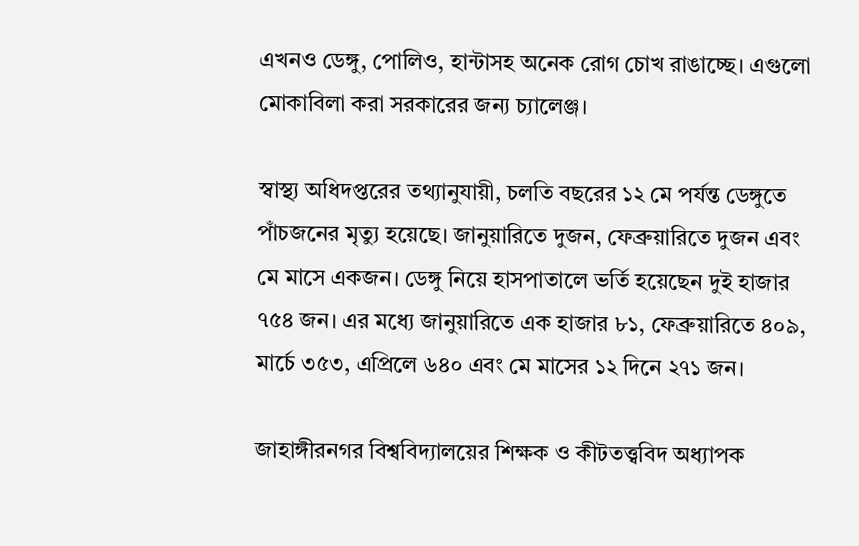এখনও ডেঙ্গু, পোলিও, হান্টাসহ অনেক রোগ চোখ রাঙাচ্ছে। এগুলো মোকাবিলা করা সরকারের জন্য চ্যালেঞ্জ।

স্বাস্থ্য অধিদপ্তরের তথ্যানুযায়ী, চলতি বছরের ১২ মে পর্যন্ত ডেঙ্গুতে পাঁচজনের মৃত্যু হয়েছে। জানুয়ারিতে দুজন, ফেব্রুয়ারিতে দুজন এবং মে মাসে একজন। ডেঙ্গু নিয়ে হাসপাতালে ভর্তি হয়েছেন দুই হাজার ৭৫৪ জন। এর মধ্যে জানুয়ারিতে এক হাজার ৮১, ফেব্রুয়ারিতে ৪০৯, মার্চে ৩৫৩, এপ্রিলে ৬৪০ এবং মে মাসের ১২ দিনে ২৭১ জন।

জাহাঙ্গীরনগর বিশ্ববিদ্যালয়ের শিক্ষক ও কীটতত্ত্ববিদ অধ্যাপক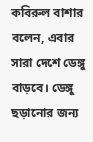কবিরুল বাশার বলেন, এবার সারা দেশে ডেঙ্গু বাড়বে। ডেঙ্গু ছড়ানোর জন্য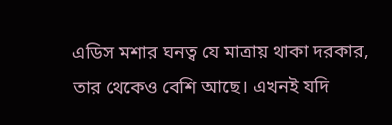এডিস মশার ঘনত্ব যে মাত্রায় থাকা দরকার, তার থেকেও বেশি আছে। এখনই যদি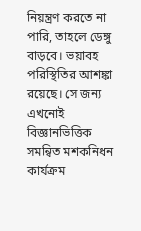নিয়ন্ত্রণ করতে না পারি, তাহলে ডেঙ্গু বাড়বে। ভয়াবহ পরিস্থিতির আশঙ্কা রয়েছে। সে জন্য এখনোই বিজ্ঞানভিত্তিক সমন্বিত মশকনিধন কার্যক্রম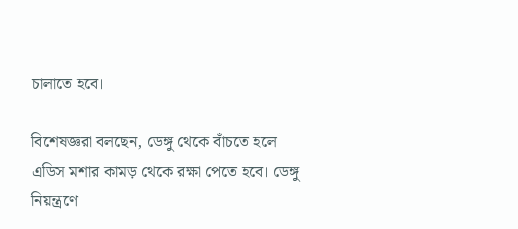চালাতে হবে।

বিশেষজ্ঞরা বলছেন, ডেঙ্গু থেকে বাঁচতে হলে এডিস মশার কামড় থেকে রক্ষা পেতে হবে। ডেঙ্গু নিয়ন্ত্রণে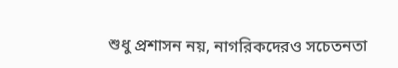শুধু প্রশাসন নয়, নাগরিকদেরও সচেতনতা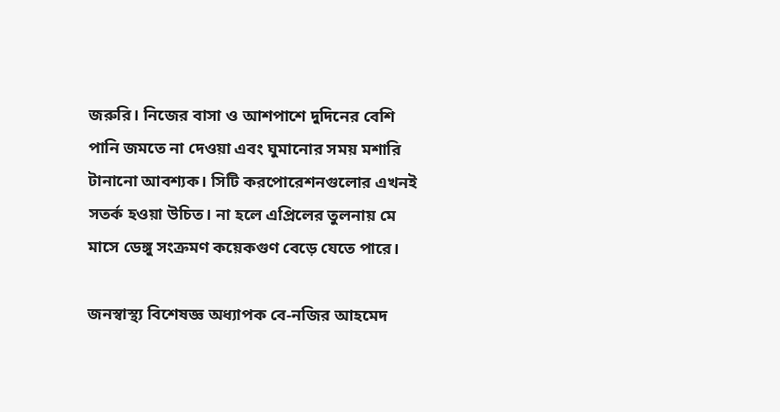জরুরি। নিজের বাসা ও আশপাশে দুদিনের বেশি পানি জমতে না দেওয়া এবং ঘুমানোর সময় মশারি টানানো আবশ্যক। সিটি করপোরেশনগুলোর এখনই সতর্ক হওয়া উচিত। না হলে এপ্রিলের তুলনায় মে মাসে ডেঙ্গু সংক্রমণ কয়েকগুণ বেড়ে যেতে পারে।

জনস্বাস্থ্য বিশেষজ্ঞ অধ্যাপক বে-নজির আহমেদ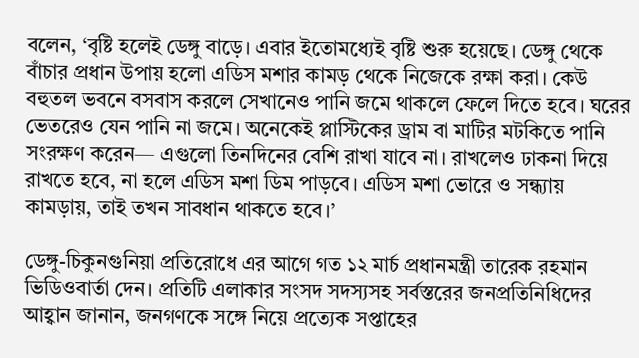বলেন, ‘বৃষ্টি হলেই ডেঙ্গু বাড়ে। এবার ইতোমধ্যেই বৃষ্টি শুরু হয়েছে। ডেঙ্গু থেকে বাঁচার প্রধান উপায় হলো এডিস মশার কামড় থেকে নিজেকে রক্ষা করা। কেউ বহুতল ভবনে বসবাস করলে সেখানেও পানি জমে থাকলে ফেলে দিতে হবে। ঘরের ভেতরেও যেন পানি না জমে। অনেকেই প্লাস্টিকের ড্রাম বা মাটির মটকিতে পানি সংরক্ষণ করেন— এগুলো তিনদিনের বেশি রাখা যাবে না। রাখলেও ঢাকনা দিয়ে রাখতে হবে, না হলে এডিস মশা ডিম পাড়বে। এডিস মশা ভোরে ও সন্ধ্যায় কামড়ায়, তাই তখন সাবধান থাকতে হবে।’

ডেঙ্গু-চিকুনগুনিয়া প্রতিরোধে এর আগে গত ১২ মার্চ প্রধানমন্ত্রী তারেক রহমান ভিডিওবার্তা দেন। প্রতিটি এলাকার সংসদ সদস্যসহ সর্বস্তরের জনপ্রতিনিধিদের আহ্বান জানান, জনগণকে সঙ্গে নিয়ে প্রত্যেক সপ্তাহের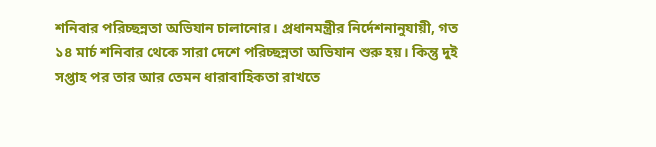শনিবার পরিচ্ছন্নতা অভিযান চালানোর। প্রধানমন্ত্রীর নির্দেশনানুযায়ী, গত ১৪ মার্চ শনিবার থেকে সারা দেশে পরিচ্ছন্নতা অভিযান শুরু হয়। কিন্তু দুই সপ্তাহ পর তার আর তেমন ধারাবাহিকতা রাখতে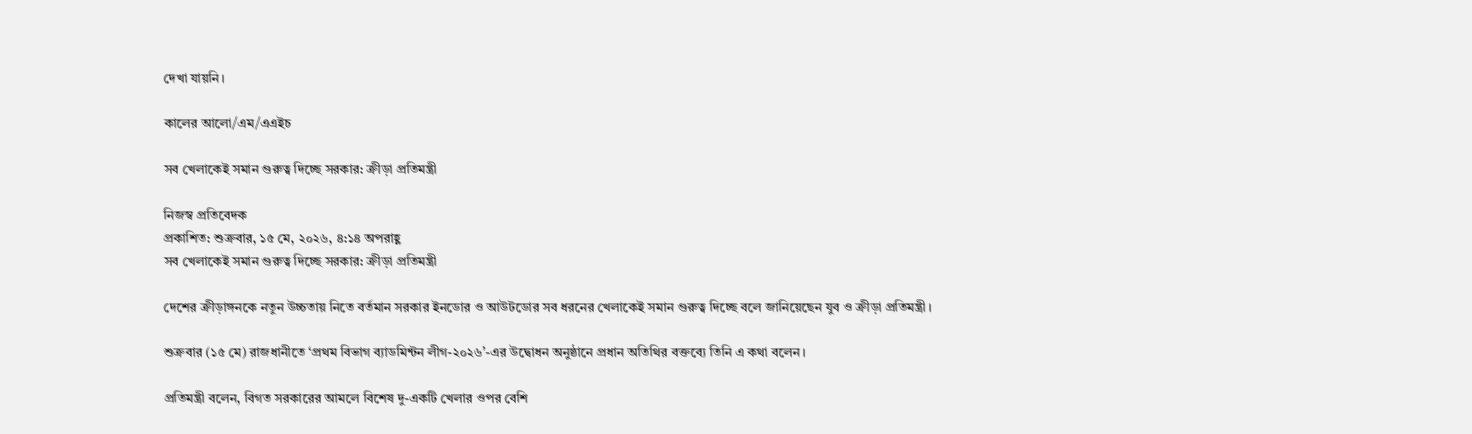দেখা যায়নি।

কালের আলো/এম/এএইচ

সব খেলাকেই সমান গুরুত্ব দিচ্ছে সরকার: ক্রীড়া প্রতিমন্ত্রী

নিজস্ব প্রতিবেদক
প্রকাশিত: শুক্রবার, ১৫ মে, ২০২৬, ৪:১৪ অপরাহ্ণ
সব খেলাকেই সমান গুরুত্ব দিচ্ছে সরকার: ক্রীড়া প্রতিমন্ত্রী

দেশের ক্রীড়াঙ্গনকে নতুন উচ্চতায় নিতে বর্তমান সরকার ইনডোর ও আউটডোর সব ধরনের খেলাকেই সমান গুরুত্ব দিচ্ছে বলে জানিয়েছেন যুব ও ক্রীড়া প্রতিমন্ত্রী।

শুক্রবার (১৫ মে) রাজধানীতে ‘প্রথম বিভাগ ব্যাডমিন্টন লীগ-২০২৬’-এর উদ্বোধন অনুষ্ঠানে প্রধান অতিথির বক্তব্যে তিনি এ কথা বলেন।

প্রতিমন্ত্রী বলেন, বিগত সরকারের আমলে বিশেষ দু-একটি খেলার ওপর বেশি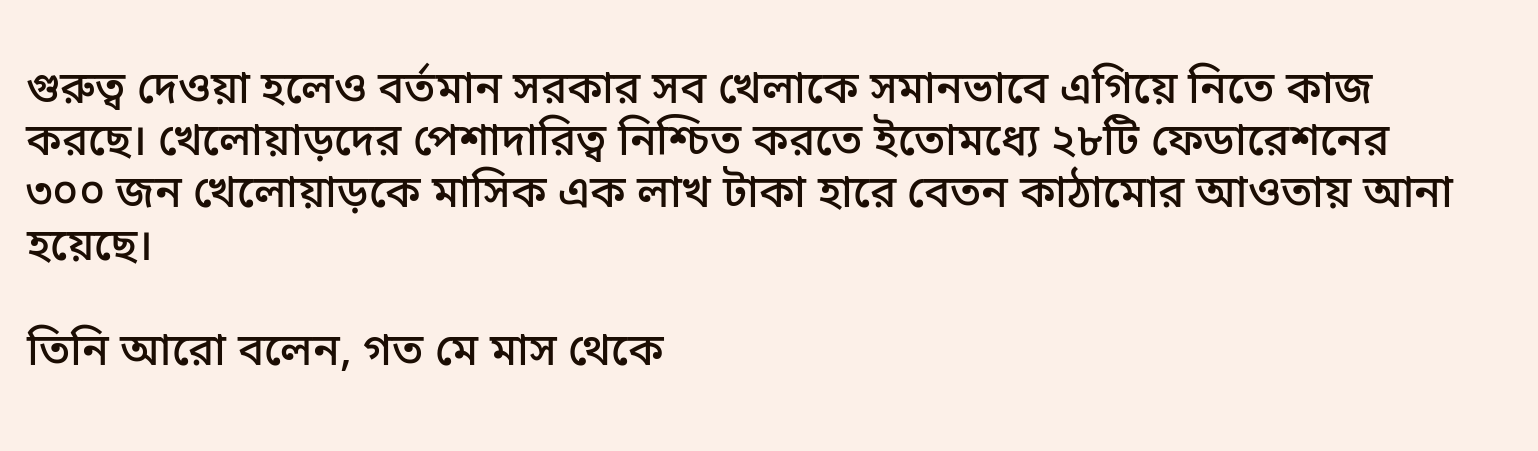গুরুত্ব দেওয়া হলেও বর্তমান সরকার সব খেলাকে সমানভাবে এগিয়ে নিতে কাজ করছে। খেলোয়াড়দের পেশাদারিত্ব নিশ্চিত করতে ইতোমধ্যে ২৮টি ফেডারেশনের ৩০০ জন খেলোয়াড়কে মাসিক এক লাখ টাকা হারে বেতন কাঠামোর আওতায় আনা হয়েছে।

তিনি আরো বলেন, গত মে মাস থেকে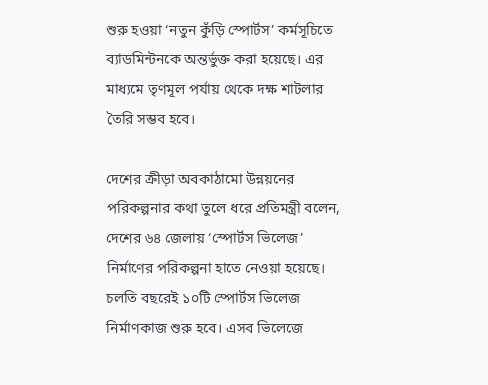শুরু হওয়া ‘নতুন কুঁড়ি স্পোর্টস’ কর্মসূচিতে ব্যাডমিন্টনকে অন্তর্ভুক্ত করা হয়েছে। এর মাধ্যমে তৃণমূল পর্যায় থেকে দক্ষ শাটলার তৈরি সম্ভব হবে।

দেশের ক্রীড়া অবকাঠামো উন্নয়নের পরিকল্পনার কথা তুলে ধরে প্রতিমন্ত্রী বলেন, দেশের ৬৪ জেলায় ‘স্পোর্টস ভিলেজ’ নির্মাণের পরিকল্পনা হাতে নেওয়া হয়েছে। চলতি বছরেই ১০টি স্পোর্টস ভিলেজ নির্মাণকাজ শুরু হবে। এসব ভিলেজে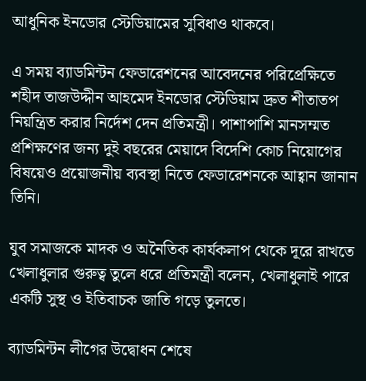আধুনিক ইনডোর স্টেডিয়ামের সুবিধাও থাকবে।

এ সময় ব্যাডমিন্টন ফেডারেশনের আবেদনের পরিপ্রেক্ষিতে শহীদ তাজউদ্দীন আহমেদ ইনডোর স্টেডিয়াম দ্রুত শীতাতপ নিয়ন্ত্রিত করার নির্দেশ দেন প্রতিমন্ত্রী। পাশাপাশি মানসম্মত প্রশিক্ষণের জন্য দুই বছরের মেয়াদে বিদেশি কোচ নিয়োগের বিষয়েও প্রয়োজনীয় ব্যবস্থা নিতে ফেডারেশনকে আহ্বান জানান তিনি।

যুব সমাজকে মাদক ও অনৈতিক কার্যকলাপ থেকে দূরে রাখতে খেলাধুলার গুরুত্ব তুলে ধরে প্রতিমন্ত্রী বলেন, খেলাধুলাই পারে একটি সুস্থ ও ইতিবাচক জাতি গড়ে তুলতে।

ব্যাডমিন্টন লীগের উদ্বোধন শেষে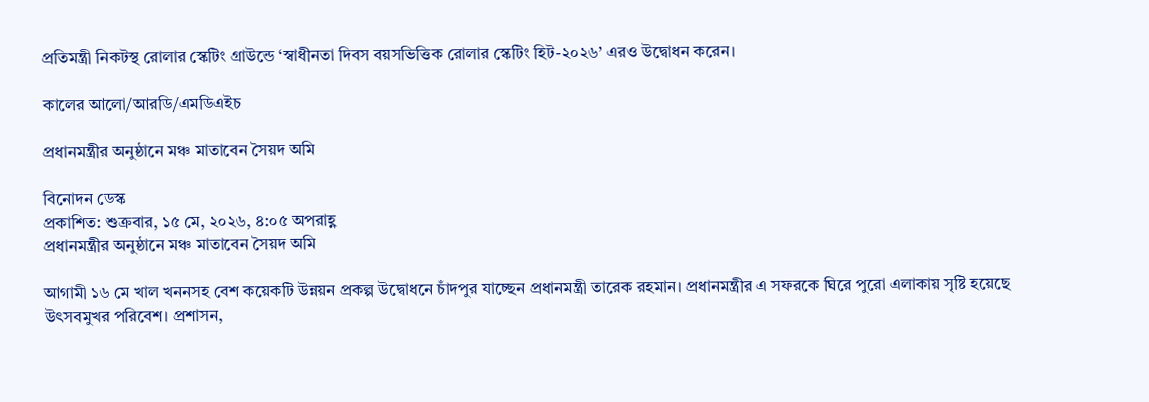প্রতিমন্ত্রী নিকটস্থ রোলার স্কেটিং গ্রাউন্ডে ‘স্বাধীনতা দিবস বয়সভিত্তিক রোলার স্কেটিং হিট-২০২৬’ এরও উদ্বোধন করেন।

কালের আলো/আরডি/এমডিএইচ

প্রধানমন্ত্রীর অনুষ্ঠানে মঞ্চ মাতাবেন সৈয়দ অমি

বিনোদন ডেস্ক
প্রকাশিত: শুক্রবার, ১৫ মে, ২০২৬, ৪:০৫ অপরাহ্ণ
প্রধানমন্ত্রীর অনুষ্ঠানে মঞ্চ মাতাবেন সৈয়দ অমি

আগামী ১৬ মে খাল খননসহ বেশ কয়েকটি উন্নয়ন প্রকল্প উদ্বোধনে চাঁদপুর যাচ্ছেন প্রধানমন্ত্রী তারেক রহমান। প্রধানমন্ত্রীর এ সফরকে ঘিরে পুরো এলাকায় সৃষ্টি হয়েছে উৎসবমুখর পরিবেশ। প্রশাসন,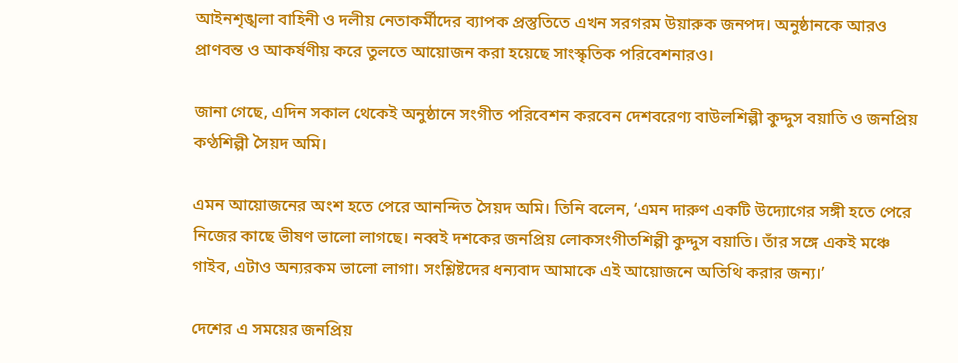আইনশৃঙ্খলা বাহিনী ও দলীয় নেতাকর্মীদের ব্যাপক প্রস্তুতিতে এখন সরগরম উয়ারুক জনপদ। অনুষ্ঠানকে আরও প্রাণবন্ত ও আকর্ষণীয় করে তুলতে আয়োজন করা হয়েছে সাংস্কৃতিক পরিবেশনারও।

জানা গেছে, এদিন সকাল থেকেই অনুষ্ঠানে সংগীত পরিবেশন করবেন দেশবরেণ্য বাউলশিল্পী কুদ্দুস বয়াতি ও জনপ্রিয় কণ্ঠশিল্পী সৈয়দ অমি।

এমন আয়োজনের অংশ হতে পেরে আনন্দিত সৈয়দ অমি। তিনি বলেন, ‘এমন দারুণ একটি উদ্যোগের সঙ্গী হতে পেরে নিজের কাছে ভীষণ ভালো লাগছে। নব্বই দশকের জনপ্রিয় লোকসংগীতশিল্পী কুদ্দুস বয়াতি। তাঁর সঙ্গে একই মঞ্চে গাইব, এটাও অন্যরকম ভালো লাগা। সংশ্লিষ্টদের ধন্যবাদ আমাকে এই আয়োজনে অতিথি করার জন্য।’

দেশের এ সময়ের জনপ্রিয়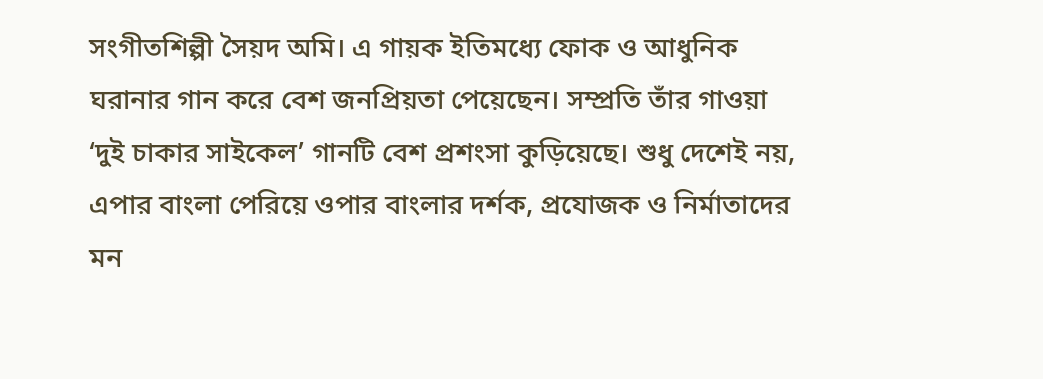সংগীতশিল্পী সৈয়দ অমি। এ গায়ক ইতিমধ্যে ফোক ও আধুনিক ঘরানার গান করে বেশ জনপ্রিয়তা পেয়েছেন। সম্প্রতি তাঁর গাওয়া ‘দুই চাকার সাইকেল’ গানটি বেশ প্রশংসা কুড়িয়েছে। শুধু দেশেই নয়, এপার বাংলা পেরিয়ে ওপার বাংলার দর্শক, প্রযোজক ও নির্মাতাদের মন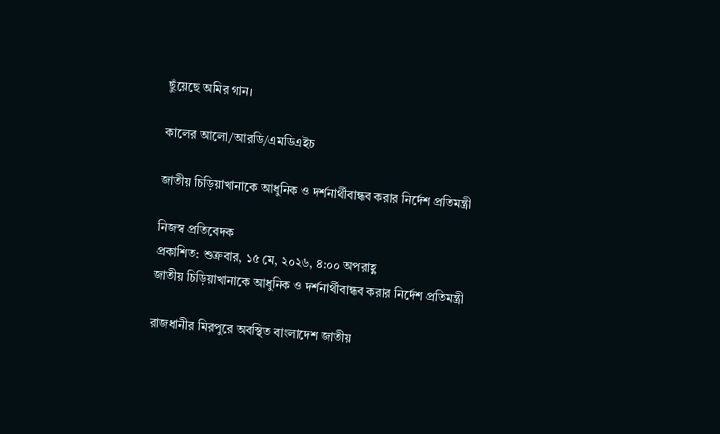ছুঁয়েছে অমির গান।

কালের আলো/আরডি/এমডিএইচ

জাতীয় চিড়িয়াখানাকে আধুনিক ও দর্শনার্থীবান্ধব করার নির্দেশ প্রতিমন্ত্রী

নিজস্ব প্রতিবেদক
প্রকাশিত: শুক্রবার, ১৫ মে, ২০২৬, ৪:০০ অপরাহ্ণ
জাতীয় চিড়িয়াখানাকে আধুনিক ও দর্শনার্থীবান্ধব করার নির্দেশ প্রতিমন্ত্রী

রাজধানীর মিরপুরে অবস্থিত বাংলাদেশ জাতীয়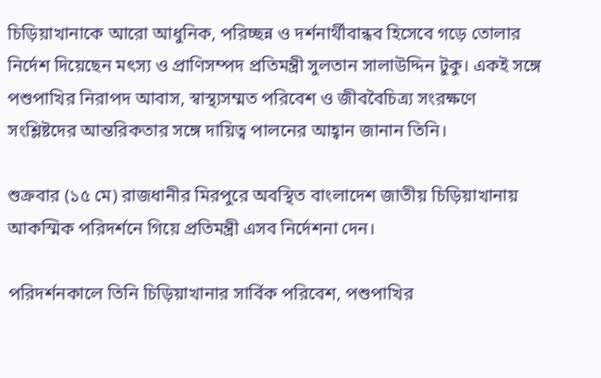চিড়িয়াখানাকে আরো আধুনিক, পরিচ্ছন্ন ও দর্শনার্থীবান্ধব হিসেবে গড়ে তোলার নির্দেশ দিয়েছেন মৎস্য ও প্রাণিসম্পদ প্রতিমন্ত্রী সুলতান সালাউদ্দিন টুকু। একই সঙ্গে পশুপাখির নিরাপদ আবাস, স্বাস্থ্যসম্মত পরিবেশ ও জীববৈচিত্র্য সংরক্ষণে সংশ্লিষ্টদের আন্তরিকতার সঙ্গে দায়িত্ব পালনের আহ্বান জানান তিনি।

শুক্রবার (১৫ মে) রাজধানীর মিরপুরে অবস্থিত বাংলাদেশ জাতীয় চিড়িয়াখানায় আকস্মিক পরিদর্শনে গিয়ে প্রতিমন্ত্রী এসব নির্দেশনা দেন।

পরিদর্শনকালে তিনি চিড়িয়াখানার সার্বিক পরিবেশ, পশুপাখির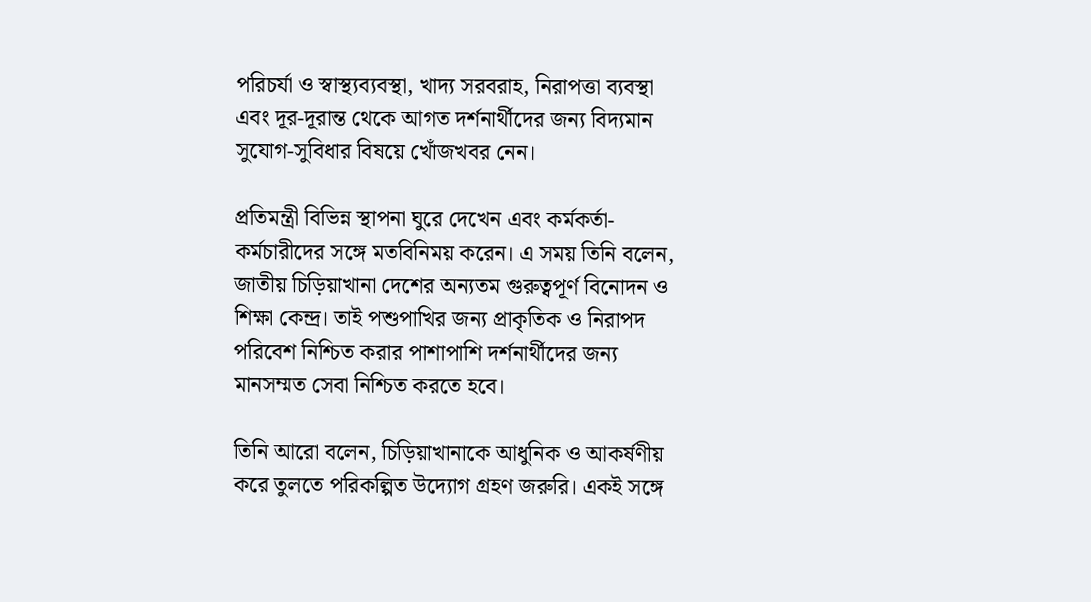পরিচর্যা ও স্বাস্থ্যব্যবস্থা, খাদ্য সরবরাহ, নিরাপত্তা ব্যবস্থা এবং দূর-দূরান্ত থেকে আগত দর্শনার্থীদের জন্য বিদ্যমান সুযোগ-সুবিধার বিষয়ে খোঁজখবর নেন।

প্রতিমন্ত্রী বিভিন্ন স্থাপনা ঘুরে দেখেন এবং কর্মকর্তা-কর্মচারীদের সঙ্গে মতবিনিময় করেন। এ সময় তিনি বলেন, জাতীয় চিড়িয়াখানা দেশের অন্যতম গুরুত্বপূর্ণ বিনোদন ও শিক্ষা কেন্দ্র। তাই পশুপাখির জন্য প্রাকৃতিক ও নিরাপদ পরিবেশ নিশ্চিত করার পাশাপাশি দর্শনার্থীদের জন্য মানসম্মত সেবা নিশ্চিত করতে হবে।

তিনি আরো বলেন, চিড়িয়াখানাকে আধুনিক ও আকর্ষণীয় করে তুলতে পরিকল্পিত উদ্যোগ গ্রহণ জরুরি। একই সঙ্গে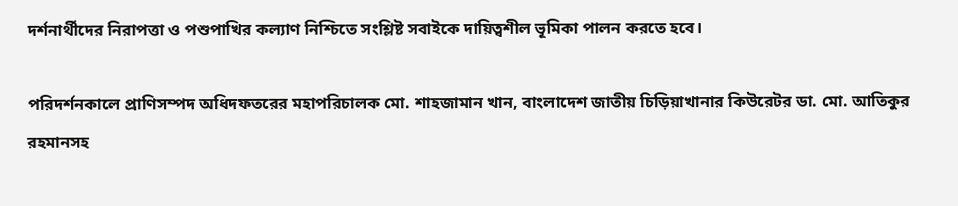দর্শনার্থীদের নিরাপত্তা ও পশুপাখির কল্যাণ নিশ্চিতে সংশ্লিষ্ট সবাইকে দায়িত্বশীল ভূমিকা পালন করতে হবে।

পরিদর্শনকালে প্রাণিসম্পদ অধিদফতরের মহাপরিচালক মো. শাহজামান খান, বাংলাদেশ জাতীয় চিড়িয়াখানার কিউরেটর ডা. মো. আতিকুর রহমানসহ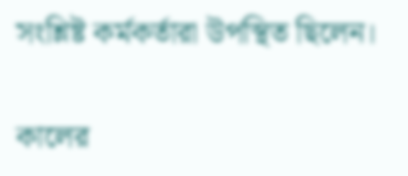সংশ্লিষ্ট কর্মকর্তারা উপস্থিত ছিলেন।

কালের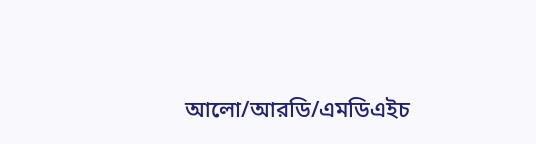আলো/আরডি/এমডিএইচ